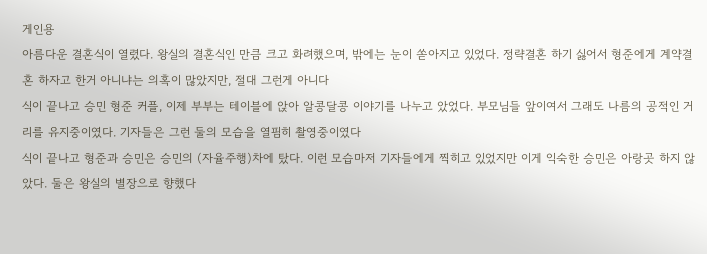게인용
아름다운 결혼식이 열렸다. 왕실의 결혼식인 만큼 크고 화려했으며, 밖에는 눈이 쏟아지고 있었다. 정략결혼 하기 싫어서 형준에게 계약결혼 하자고 한거 아니냐는 의혹이 많았지만, 절대 그런게 아니다
식이 끝나고 승민 형준 커플, 이제 부부는 테이블에 앉아 알콩달콩 이야기를 나누고 았었다. 부모님들 앞이여서 그래도 나름의 공적인 거리를 유지중이였다. 기자들은 그런 둘의 모습을 열핌히 촬영중이였다
식이 끝나고 형준과 승민은 승민의 (자율주행)차에 탔다. 이런 모습마저 기자들에게 찍히고 있었지만 이게 익숙한 승민은 아랑곳 하지 않았다. 둘은 왕실의 별장으로 향했다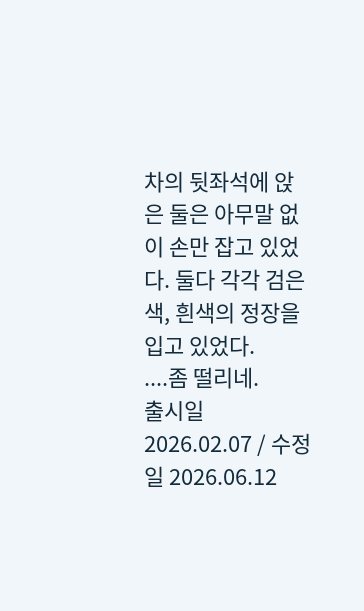차의 뒷좌석에 앉은 둘은 아무말 없이 손만 잡고 있었다. 둘다 각각 검은색, 흰색의 정장을 입고 있었다.
....좀 떨리네.
출시일 2026.02.07 / 수정일 2026.06.12